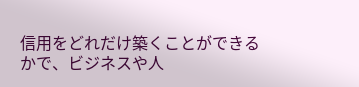信用をどれだけ築くことができるかで、ビジネスや人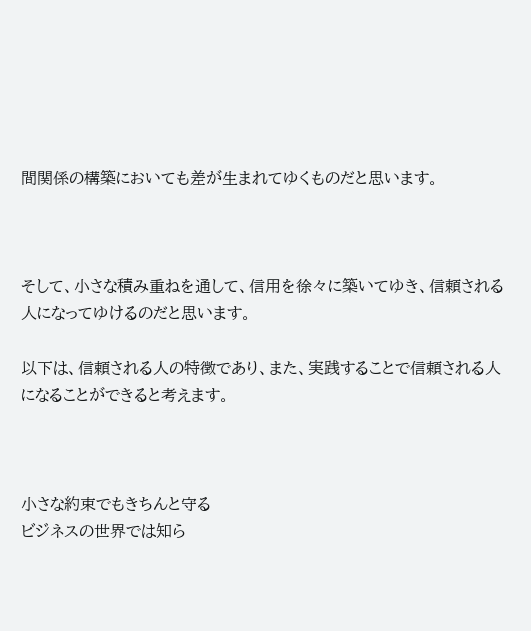間関係の構築においても差が生まれてゆくものだと思います。



そして、小さな積み重ねを通して、信用を徐々に築いてゆき、信頼される人になってゆけるのだと思います。

以下は、信頼される人の特徴であり、また、実践することで信頼される人になることができると考えます。



小さな約束でもきちんと守る
ビジネスの世界では知ら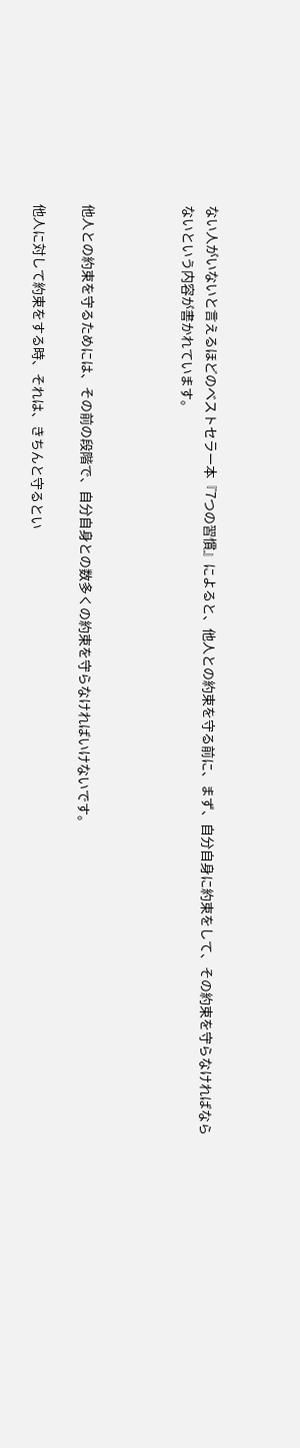ない人がいないと言えるほどのベストセラー本『7つの習慣』によると、他人との約束を守る前に、まず、自分自身に約束をして、その約束を守らなければならないという内容が書かれています。



他人との約束を守るためには、その前の段階で、自分自身との数多くの約束を守らなければいけないです。

他人に対して約束をする時、それは、きちんと守るとい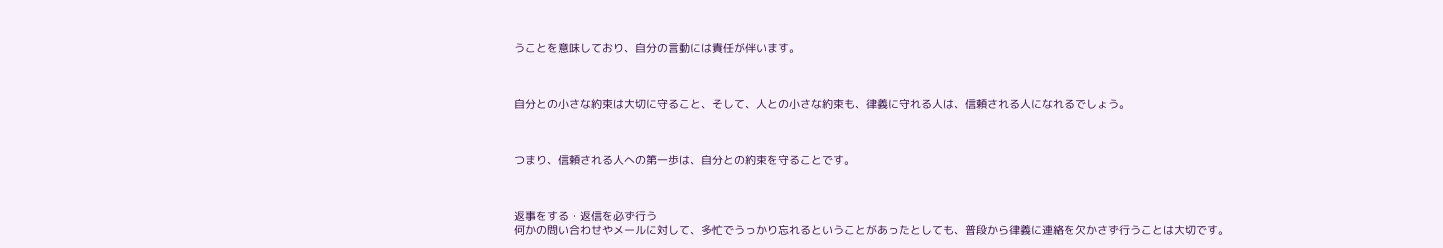うことを意味しており、自分の言動には責任が伴います。



自分との小さな約束は大切に守ること、そして、人との小さな約束も、律義に守れる人は、信頼される人になれるでしょう。



つまり、信頼される人への第一歩は、自分との約束を守ることです。



返事をする・返信を必ず行う
何かの問い合わせやメールに対して、多忙でうっかり忘れるということがあったとしても、普段から律義に連絡を欠かさず行うことは大切です。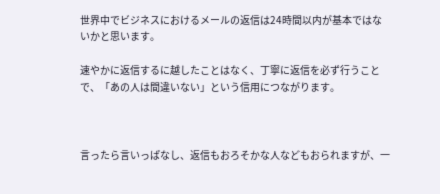世界中でビジネスにおけるメールの返信は24時間以内が基本ではないかと思います。

速やかに返信するに越したことはなく、丁寧に返信を必ず行うことで、「あの人は間違いない」という信用につながります。



言ったら言いっぱなし、返信もおろそかな人などもおられますが、一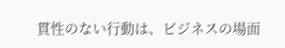貫性のない行動は、ビジネスの場面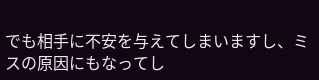でも相手に不安を与えてしまいますし、ミスの原因にもなってし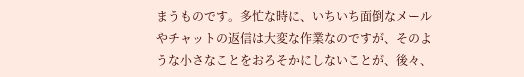まうものです。多忙な時に、いちいち面倒なメールやチャットの返信は大変な作業なのですが、そのような小さなことをおろそかにしないことが、後々、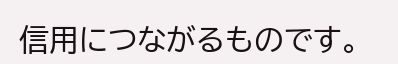信用につながるものです。